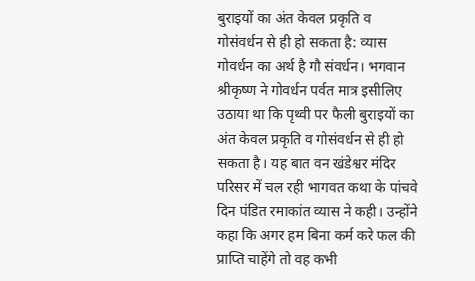बुराइयों का अंत केवल प्रकृति व गोसंवर्धन से ही हो सकता है: व्यास
गोवर्धन का अर्थ है गौ संवर्धन। भगवान श्रीकृष्ण ने गोवर्धन पर्वत मात्र इसीलिए उठाया था कि पृथ्वी पर फैली बुराइयों का अंत केवल प्रकृति व गोसंवर्धन से ही हो सकता है। यह बात वन खंडेश्वर मंदिर परिसर में चल रही भागवत कथा के पांचवे दिन पंडित रमाकांत व्यास ने कही। उन्होंने कहा कि अगर हम बिना कर्म करे फल की प्राप्ति चाहेंगे तो वह कभी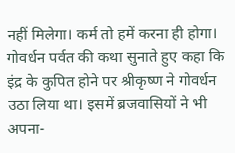नहीं मिलेगा। कर्म तो हमें करना ही होगा। गोवर्धन पर्वत की कथा सुनाते हुए कहा कि इंद्र के कुपित होने पर श्रीकृष्ण ने गोवर्धन उठा लिया था। इसमें ब्रजवासियों ने भी अपना-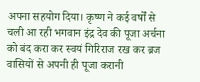अपना सहयोग दिया। कृष्ण ने कई वर्षों से चली आ रही भगवान इंद्र देव की पूजा अर्चना को बंद करा कर स्वयं गिरिराज रख कर ब्रज वासियों से अपनी ही पूजा करानी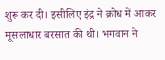शुरू कर दी। इसीलिए इंद्र ने क्रोध में आकर मूसलाधार बरसात की थी। भगवान ने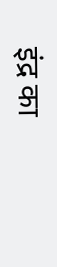इंद्र का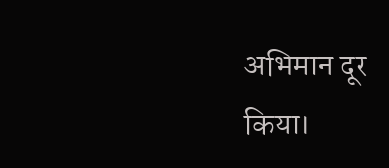अभिमान दूर किया।